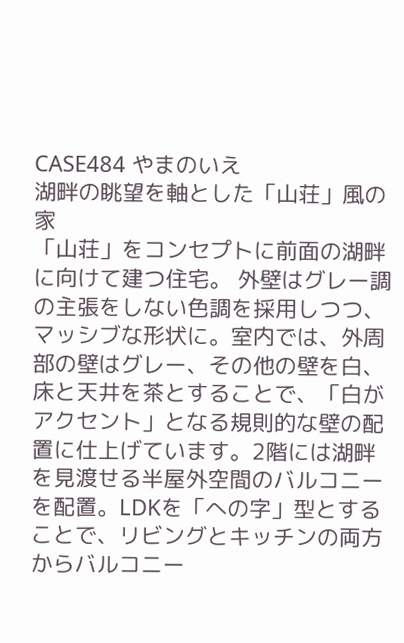CASE484 やまのいえ
湖畔の眺望を軸とした「山荘」風の家
「山荘」をコンセプトに前面の湖畔に向けて建つ住宅。 外壁はグレー調の主張をしない色調を採用しつつ、マッシブな形状に。室内では、外周部の壁はグレー、その他の壁を白、床と天井を茶とすることで、「白がアクセント」となる規則的な壁の配置に仕上げています。2階には湖畔を見渡せる半屋外空間のバルコニーを配置。LDKを「への字」型とすることで、リビングとキッチンの両方からバルコニー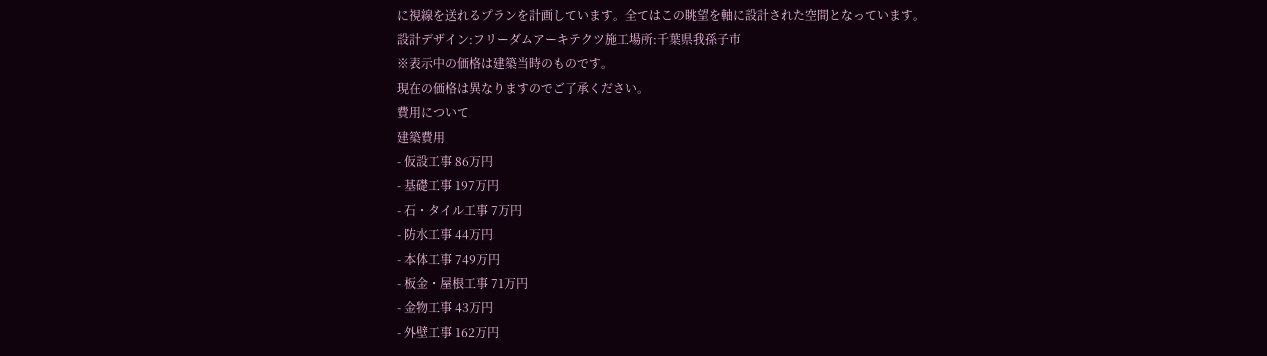に視線を送れるプランを計画しています。全てはこの眺望を軸に設計された空間となっています。
設計デザイン:フリーダムアーキテクツ施工場所:千葉県我孫子市
※表示中の価格は建築当時のものです。
現在の価格は異なりますのでご了承ください。
費用について
建築費用
- 仮設工事 86万円
- 基礎工事 197万円
- 石・タイル工事 7万円
- 防水工事 44万円
- 本体工事 749万円
- 板金・屋根工事 71万円
- 金物工事 43万円
- 外壁工事 162万円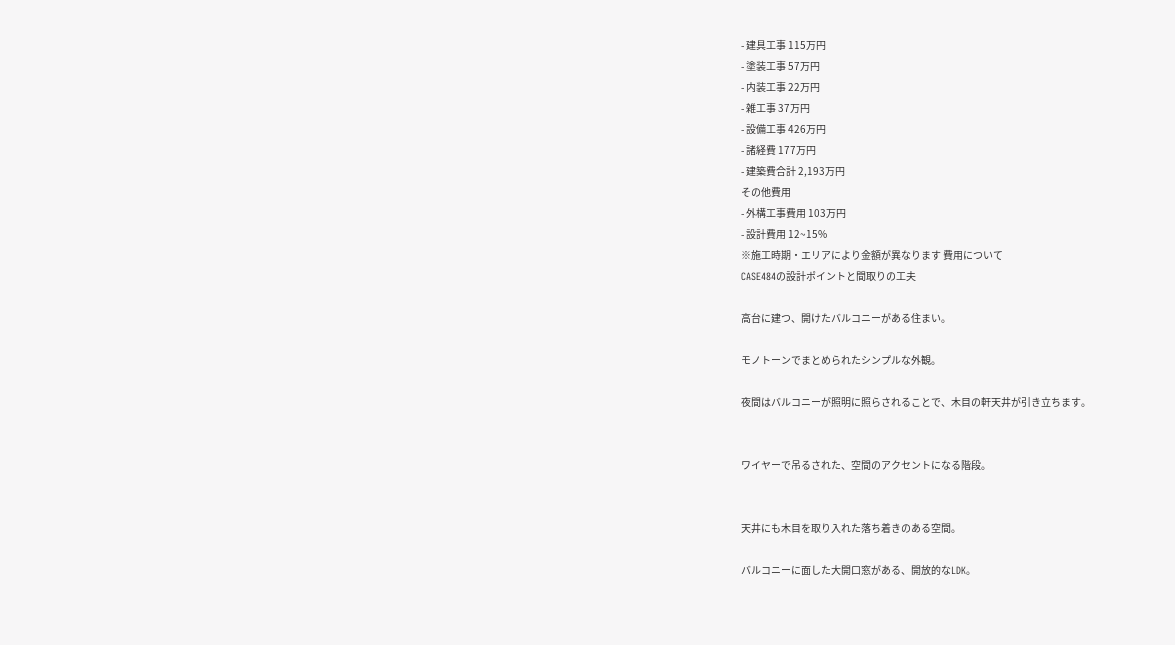- 建具工事 115万円
- 塗装工事 57万円
- 内装工事 22万円
- 雑工事 37万円
- 設備工事 426万円
- 諸経費 177万円
- 建築費合計 2,193万円
その他費用
- 外構工事費用 103万円
- 設計費用 12~15%
※施工時期・エリアにより金額が異なります 費用について
CASE484の設計ポイントと間取りの工夫

高台に建つ、開けたバルコニーがある住まい。

モノトーンでまとめられたシンプルな外観。

夜間はバルコニーが照明に照らされることで、木目の軒天井が引き立ちます。


ワイヤーで吊るされた、空間のアクセントになる階段。


天井にも木目を取り入れた落ち着きのある空間。

バルコニーに面した大開口窓がある、開放的なLDK。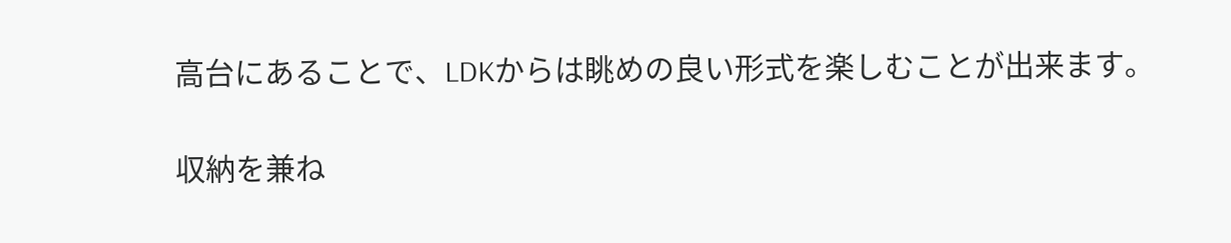高台にあることで、LDKからは眺めの良い形式を楽しむことが出来ます。

収納を兼ね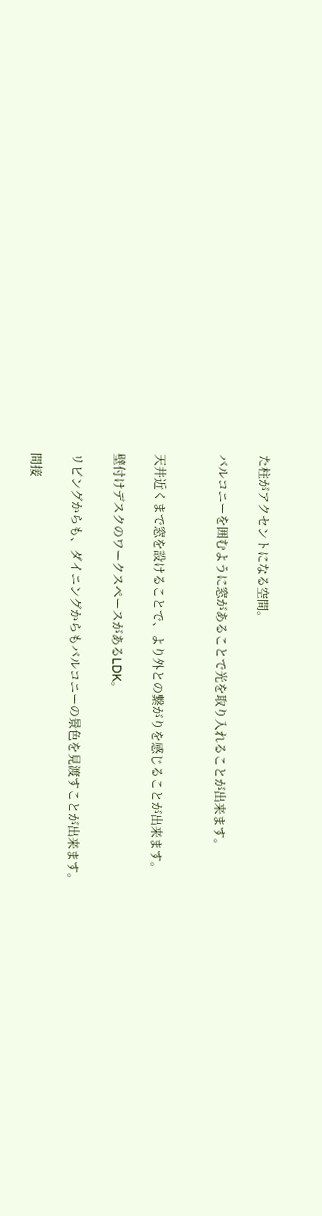た柱がアクセントになる空間。

バルコニーを囲むように窓があることで光を取り入れることが出来ます。


天井近くまで窓を設けることで、より外との繋がりを感じることが出来ます。

壁付けデスクのワークスペースがあるLDK。

リビングからも、ダイニングからもバルコニーの景色を見渡すことが出来ます。

間接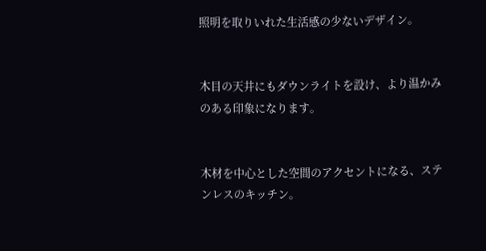照明を取りいれた生活感の少ないデザイン。


木目の天井にもダウンライトを設け、より温かみのある印象になります。


木材を中心とした空間のアクセントになる、ステンレスのキッチン。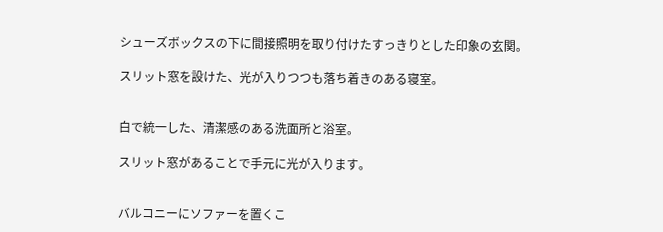シューズボックスの下に間接照明を取り付けたすっきりとした印象の玄関。

スリット窓を設けた、光が入りつつも落ち着きのある寝室。


白で統一した、清潔感のある洗面所と浴室。

スリット窓があることで手元に光が入ります。


バルコニーにソファーを置くこ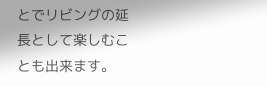とでリビングの延長として楽しむことも出来ます。